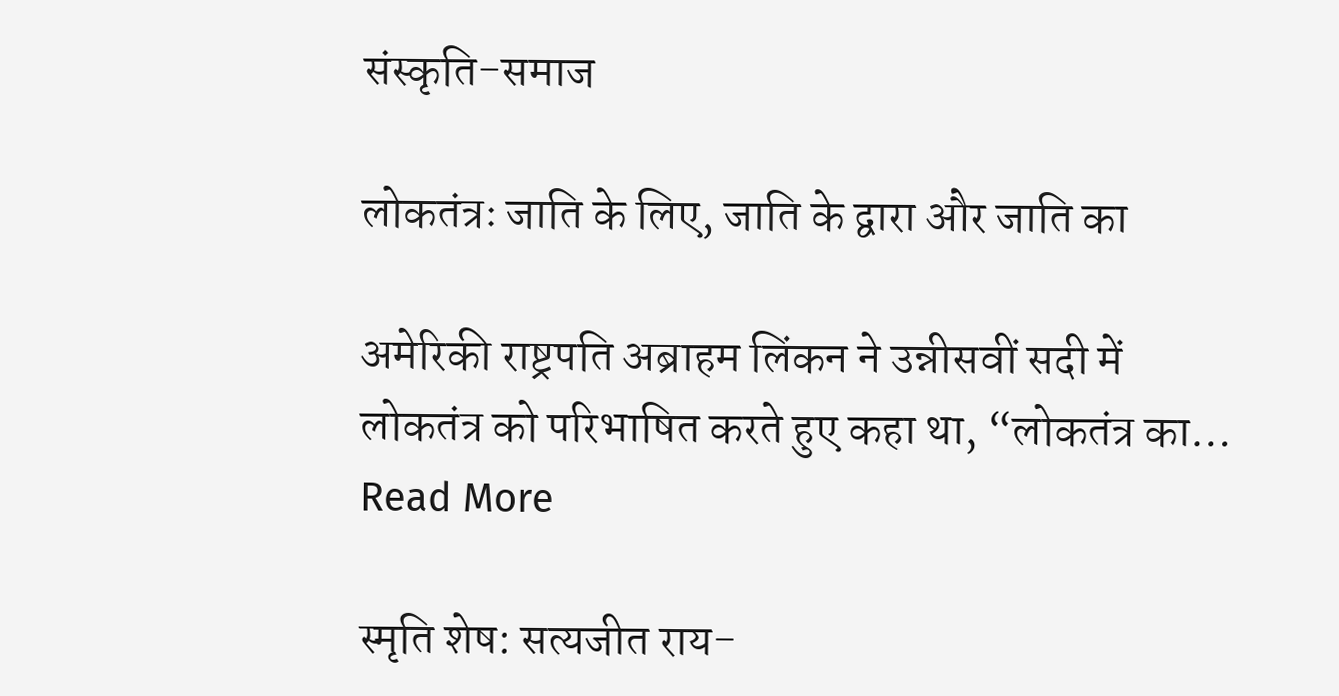संस्कृति-समाज

लोकतंत्रः जाति के लिए, जाति के द्वारा और जाति का

अमेरिकी राष्ट्रपति अब्राहम लिंकन ने उन्नीसवीं सदी में लोकतंत्र को परिभाषित करते हुए कहा था, “लोकतंत्र का… Read More

स्मृति शेष: सत्यजीत राय-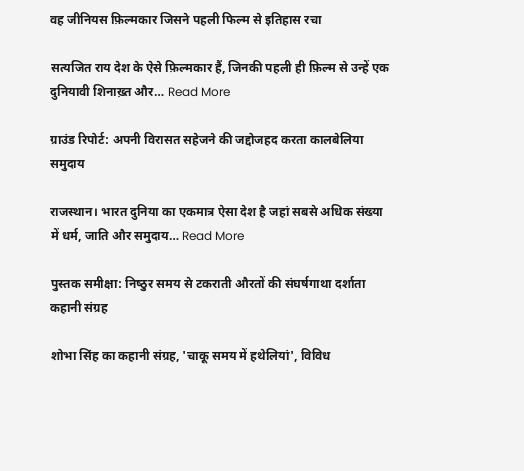वह जीनियस फ़िल्मकार जिसने पहली फिल्म से इतिहास रचा

सत्यजित राय देश के ऐसे फ़िल्मकार हैं, जिनकी पहली ही फ़िल्म से उन्हें एक दुनियावी शिनाख़्त और… Read More

ग्राउंड रिपोर्ट: अपनी विरासत सहेजने की जद्दोजहद करता कालबेलिया समुदाय

राजस्थान। भारत दुनिया का एकमात्र ऐसा देश है जहां सबसे अधिक संख्या में धर्म, जाति और समुदाय… Read More

पुस्तक समीक्षा: निष्‍ठुर समय से टकराती औरतों की संघर्षगाथा दर्शाता कहानी संग्रह

शोभा सिंह का कहानी संग्रह, 'चाकू समय में हथेलियां', विविध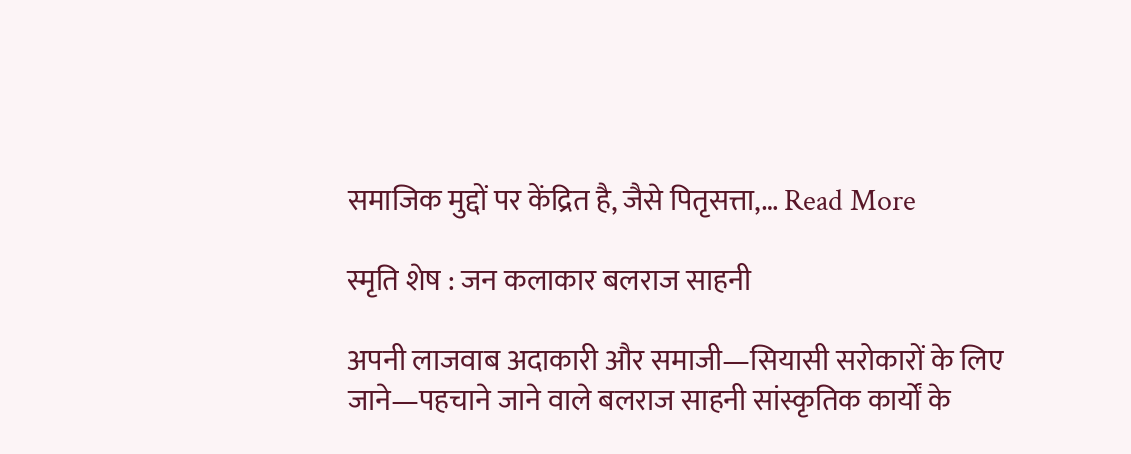समाजिक मुद्दों पर केंद्रित है, जैसे पितृसत्ता,… Read More

स्मृति शेष : जन कलाकार बलराज साहनी

अपनी लाजवाब अदाकारी और समाजी—सियासी सरोकारों के लिए जाने—पहचाने जाने वाले बलराज साहनी सांस्कृतिक कार्यों के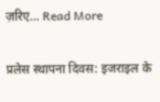ज़रिए… Read More

प्रलेस स्थापना दिवस: इजराइल के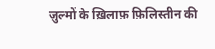ज़ुल्मों के ख़िलाफ़ फ़िलिस्तीन की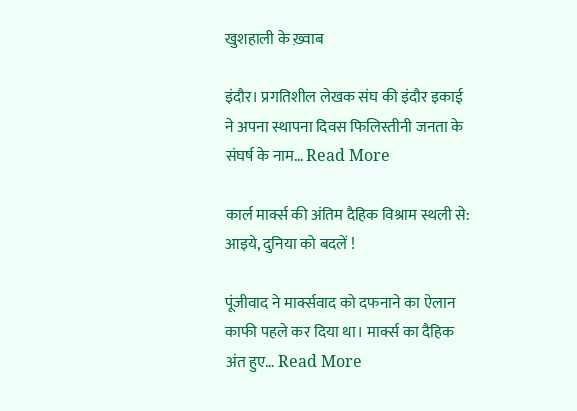खुशहाली के ख़्वाब

इंदौर। प्रगतिशील लेखक संघ की इंदौर इकाई ने अपना स्थापना दिवस फिलिस्तीनी जनता के संघर्ष के नाम… Read More

कार्ल मार्क्स की अंतिम दैहिक विश्राम स्थली से: आइये, दुनिया को बदलें !

पूंजीवाद ने मार्क्सवाद को दफनाने का ऐलान काफी पहले कर दिया था। मार्क्स का दैहिक अंत हुए… Read More